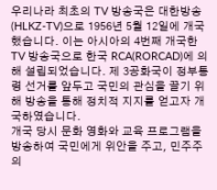우리나라 최초의 TV 방송국은 대한방송(HLKZ-TV)으로 1956년 5월 12일에 개국했습니다. 이는 아시아의 4번째 개국한 TV 방송국으로 한국 RCA(RORCAD)에 의해 설립되었습니다. 제 3공화국이 정부통령 선거를 앞두고 국민의 관심을 끌기 위해 방송을 통해 정치적 지지를 얻고자 개국하였습니다.
개국 당시 문화 영화와 교육 프로그램을 방송하여 국민에게 위안을 주고, 민주주의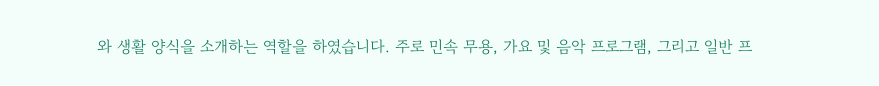와 생활 양식을 소개하는 역할을 하였습니다. 주로 민속 무용, 가요 및 음악 프로그램, 그리고 일반 프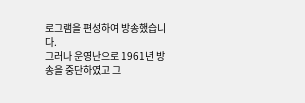로그램을 편성하여 방송했습니다.
그러나 운영난으로 1961년 방송을 중단하였고 그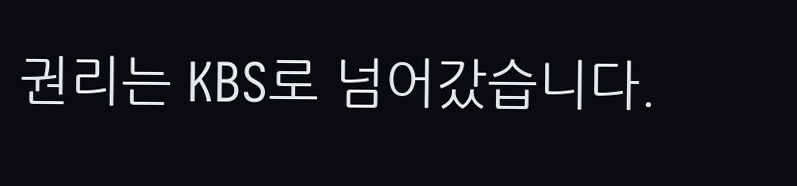권리는 KBS로 넘어갔습니다.